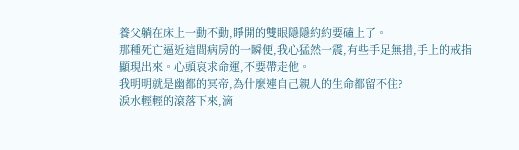養父躺在床上一動不動,睜開的雙眼隱隱約約要磕上了。
那種死亡逼近這間病房的一瞬便,我心猛然一震,有些手足無措,手上的戒指顯現出來。心頭哀求命運,不要帶走他。
我明明就是幽都的冥帝,為什麼連自己親人的生命都留不住?
淚水輕輕的滾落下來,滴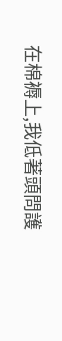在棉褥上,我低著頭問護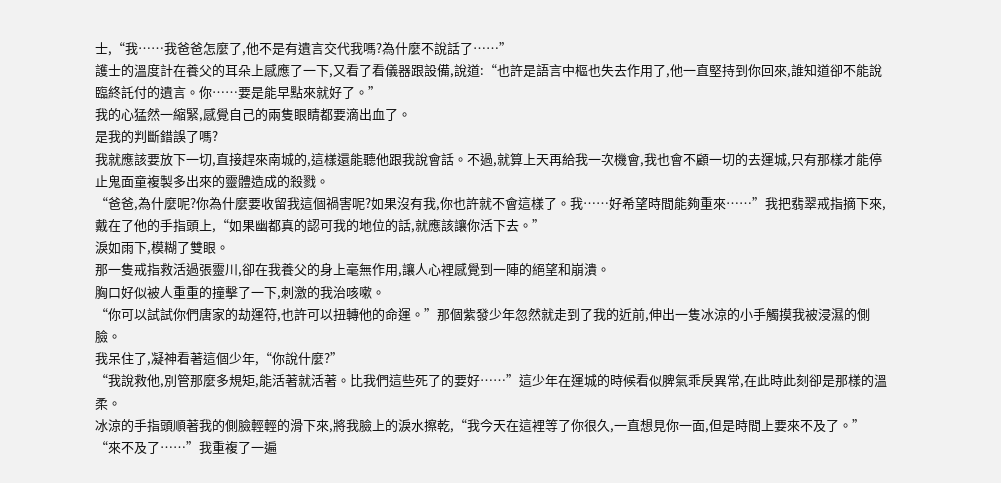士,“我……我爸爸怎麼了,他不是有遺言交代我嗎?為什麼不說話了……”
護士的溫度計在養父的耳朵上感應了一下,又看了看儀器跟設備,說道:“也許是語言中樞也失去作用了,他一直堅持到你回來,誰知道卻不能說臨終託付的遺言。你……要是能早點來就好了。”
我的心猛然一縮緊,感覺自己的兩隻眼睛都要滴出血了。
是我的判斷錯誤了嗎?
我就應該要放下一切,直接趕來南城的,這樣還能聽他跟我說會話。不過,就算上天再給我一次機會,我也會不顧一切的去運城,只有那樣才能停止鬼面童複製多出來的靈體造成的殺戮。
“爸爸,為什麼呢?你為什麼要收留我這個禍害呢?如果沒有我,你也許就不會這樣了。我……好希望時間能夠重來……”我把翡翠戒指摘下來,戴在了他的手指頭上,“如果幽都真的認可我的地位的話,就應該讓你活下去。”
淚如雨下,模糊了雙眼。
那一隻戒指救活過張靈川,卻在我養父的身上毫無作用,讓人心裡感覺到一陣的絕望和崩潰。
胸口好似被人重重的撞擊了一下,刺激的我治咳嗽。
“你可以試試你們唐家的劫運符,也許可以扭轉他的命運。”那個紫發少年忽然就走到了我的近前,伸出一隻冰涼的小手觸摸我被浸濕的側臉。
我呆住了,凝神看著這個少年,“你說什麼?”
“我說救他,別管那麼多規矩,能活著就活著。比我們這些死了的要好……”這少年在運城的時候看似脾氣乖戾異常,在此時此刻卻是那樣的溫柔。
冰涼的手指頭順著我的側臉輕輕的滑下來,將我臉上的淚水擦乾,“我今天在這裡等了你很久,一直想見你一面,但是時間上要來不及了。”
“來不及了……”我重複了一遍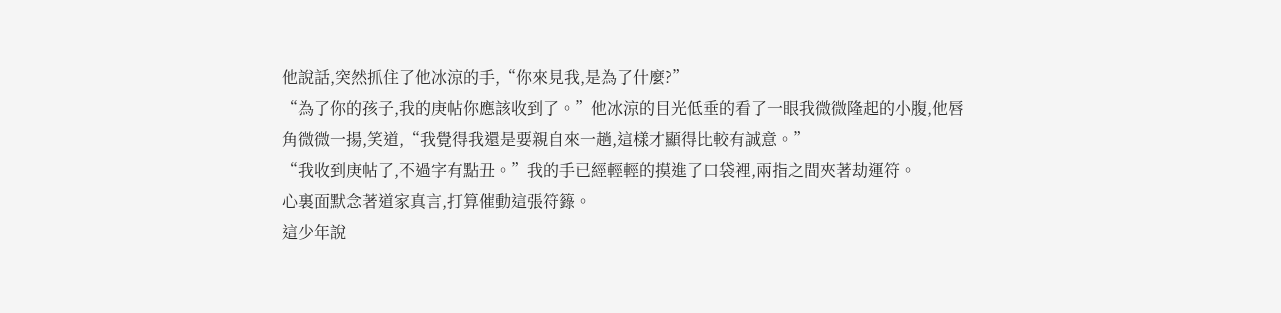他說話,突然抓住了他冰涼的手,“你來見我,是為了什麼?”
“為了你的孩子,我的庚帖你應該收到了。”他冰涼的目光低垂的看了一眼我微微隆起的小腹,他唇角微微一揚,笑道,“我覺得我還是要親自來一趟,這樣才顯得比較有誠意。”
“我收到庚帖了,不過字有點丑。”我的手已經輕輕的摸進了口袋裡,兩指之間夾著劫運符。
心裏面默念著道家真言,打算催動這張符籙。
這少年說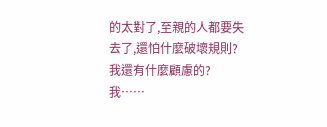的太對了,至親的人都要失去了,還怕什麼破壞規則?
我還有什麼顧慮的?
我……